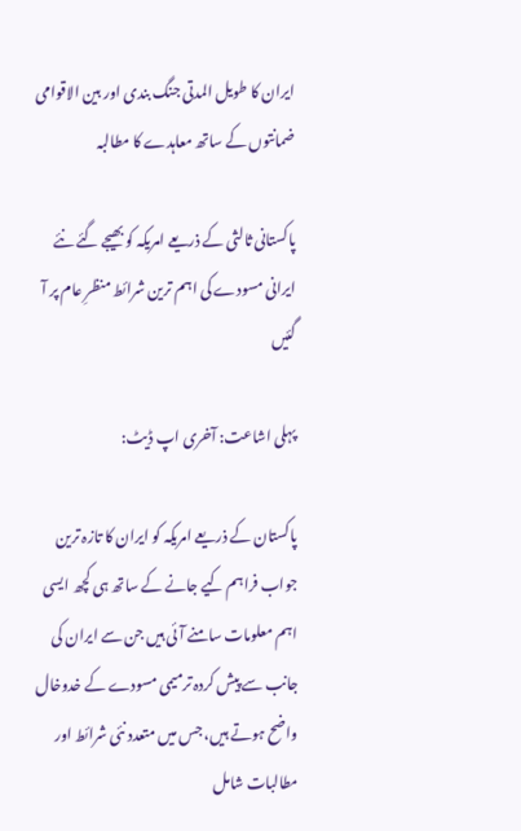ایران کا طویل المدتی جنگ بندی اور بین الاقوامی ضمانتوں کے ساتھ معاہدے کا مطالبہ

پاکستانی ثالثی کے ذریعے امریکہ کو بھیجے گئے نئے ایرانی مسودے کی اہم ترین شرائط منظرِ عام پر آ گئیں

پہلی اشاعت: آخری اپ ڈیٹ:

پاکستان کے ذریعے امریکہ کو ایران کا تازہ ترین جواب فراہم کیے جانے کے ساتھ ہی کچھ ایسی اہم معلومات سامنے آئی ہیں جن سے ایران کی جانب سے پیش کردہ ترمیمی مسودے کے خدوخال واضح ہوتے ہیں، جس میں متعدد نئی شرائط اور مطالبات شامل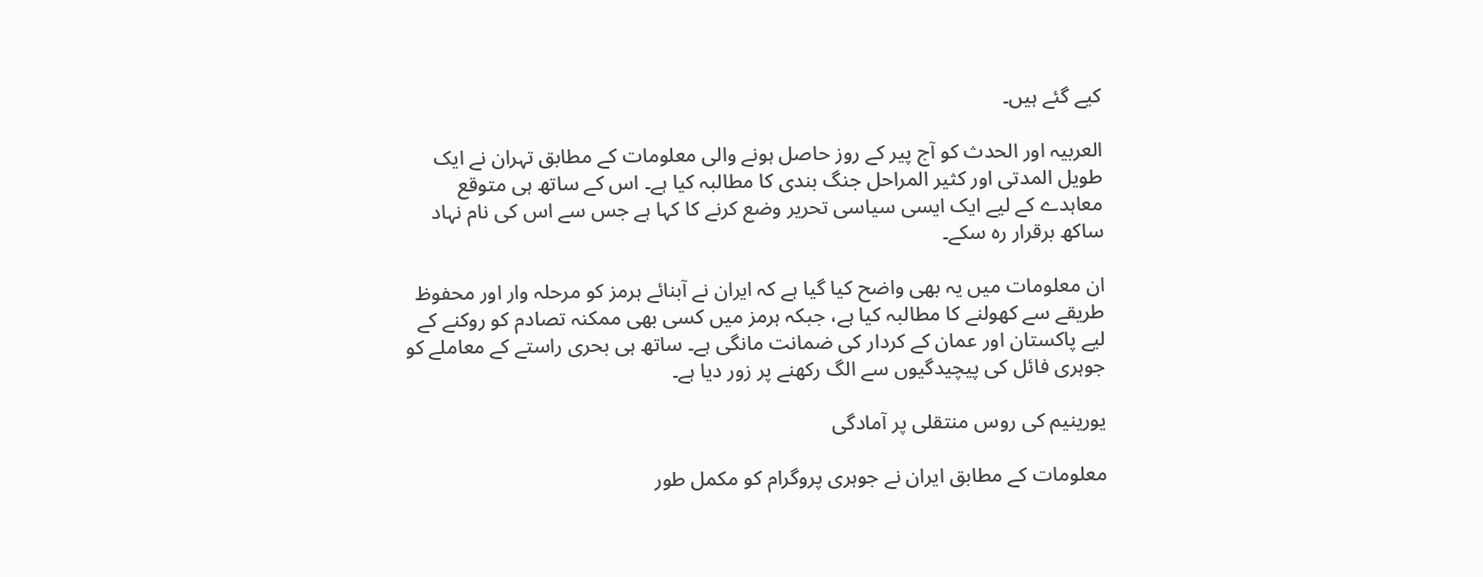کیے گئے ہیں۔

العربیہ اور الحدث کو آج پیر کے روز حاصل ہونے والی معلومات کے مطابق تہران نے ایک طویل المدتی اور کثیر المراحل جنگ بندی کا مطالبہ کیا ہے۔ اس کے ساتھ ہی متوقع معاہدے کے لیے ایک ایسی سیاسی تحریر وضع کرنے کا کہا ہے جس سے اس کی نام نہاد ساکھ برقرار رہ سکے۔

ان معلومات میں یہ بھی واضح کیا گیا ہے کہ ایران نے آبنائے ہرمز کو مرحلہ وار اور محفوظ طریقے سے کھولنے کا مطالبہ کیا ہے، جبکہ ہرمز میں کسی بھی ممکنہ تصادم کو روکنے کے لیے پاکستان اور عمان کے کردار کی ضمانت مانگی ہے۔ ساتھ ہی بحری راستے کے معاملے کو جوہری فائل کی پيچيدگیوں سے الگ رکھنے پر زور دیا ہے۔

یورینیم کی روس منتقلی پر آمادگی

معلومات کے مطابق ایران نے جوہری پروگرام کو مکمل طور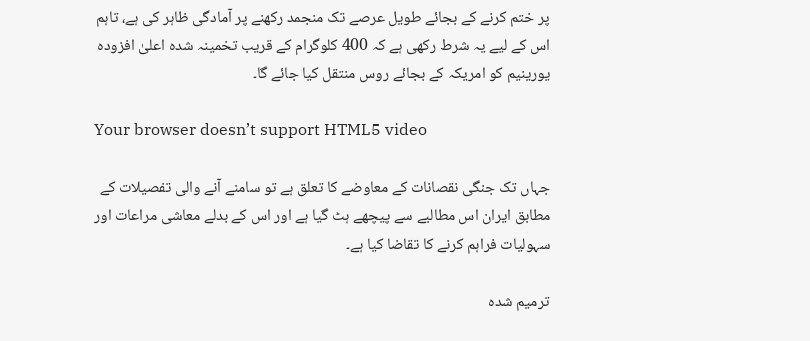پر ختم کرنے کے بجائے طویل عرصے تک منجمد رکھنے پر آمادگی ظاہر کی ہے، تاہم اس کے لیے یہ شرط رکھی ہے کہ 400 کلوگرام کے قریب تخمینہ شدہ اعلیٰ افزودہ یورینیم کو امریکہ کے بجائے روس منتقل کیا جائے گا۔

Your browser doesn’t support HTML5 video

جہاں تک جنگی نقصانات کے معاوضے کا تعلق ہے تو سامنے آنے والی تفصیلات کے مطابق ایران اس مطالبے سے پیچھے ہٹ گیا ہے اور اس کے بدلے معاشی مراعات اور سہولیات فراہم کرنے کا تقاضا کیا ہے۔

ترمیم شدہ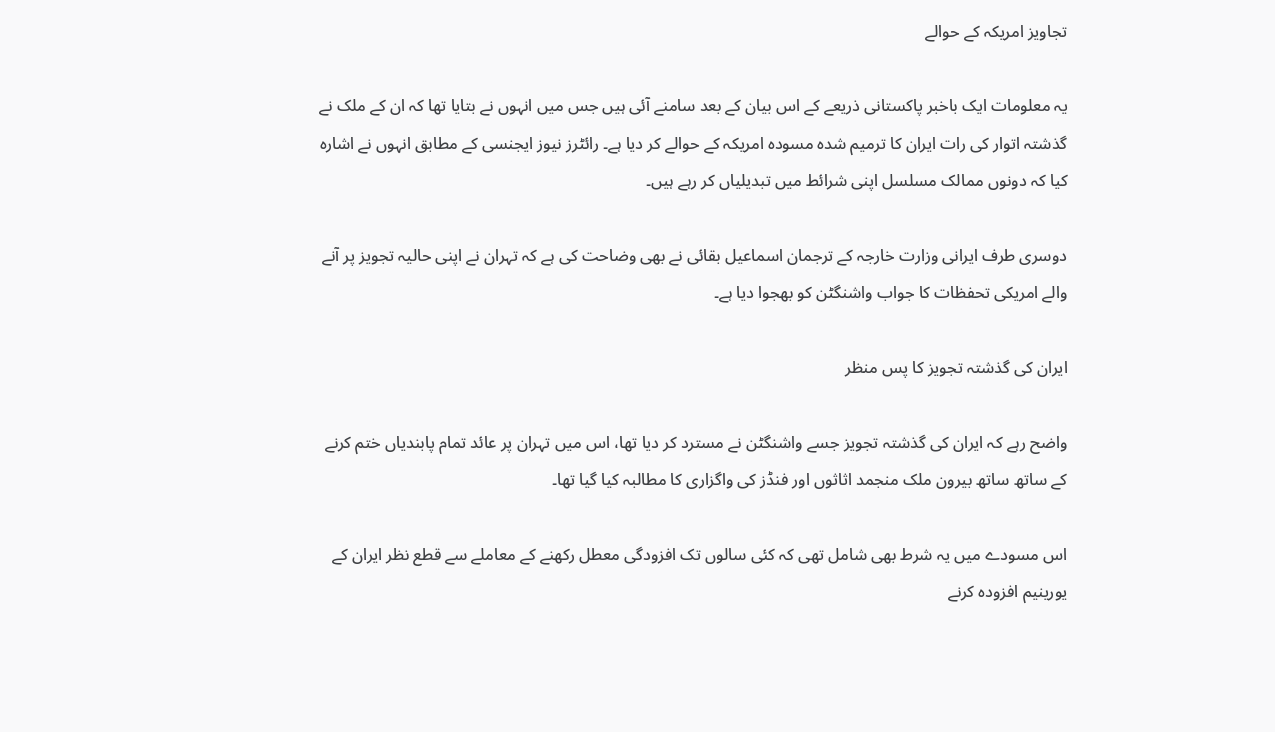تجاویز امریکہ کے حوالے

یہ معلومات ایک باخبر پاکستانی ذریعے کے اس بیان کے بعد سامنے آئی ہیں جس میں انہوں نے بتایا تھا کہ ان کے ملک نے گذشتہ اتوار کی رات ایران کا ترمیم شدہ مسودہ امریکہ کے حوالے کر دیا ہے۔ رائٹرز نیوز ایجنسی کے مطابق انہوں نے اشارہ کیا کہ دونوں ممالک مسلسل اپنی شرائط میں تبدیلیاں کر رہے ہیں۔

دوسری طرف ایرانی وزارت خارجہ کے ترجمان اسماعیل بقائی نے بھی وضاحت کی ہے کہ تہران نے اپنی حالیہ تجویز پر آنے والے امریکی تحفظات کا جواب واشنگٹن کو بھجوا دیا ہے۔

ایران کی گذشتہ تجویز کا پس منظر

واضح رہے کہ ایران کی گذشتہ تجویز جسے واشنگٹن نے مسترد کر دیا تھا، اس میں تہران پر عائد تمام پابندیاں ختم کرنے کے ساتھ ساتھ بیرون ملک منجمد اثاثوں اور فنڈز کی واگزاری کا مطالبہ کیا گیا تھا۔

اس مسودے میں یہ شرط بھی شامل تھی کہ کئی سالوں تک افزودگی معطل رکھنے کے معاملے سے قطع نظر ایران کے یورینیم افزودہ کرنے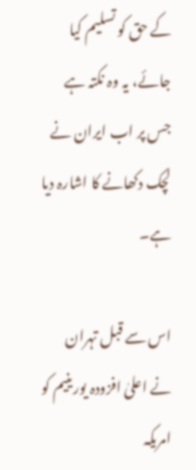کے حق کو تسلیم کیا جائے، یہ وہ نکتہ ہے جس پر اب ایران نے لچک دکھانے کا اشارہ دیا ہے۔

اس سے قبل تہران نے اعلیٰ افزودہ یورینیم کو امریکہ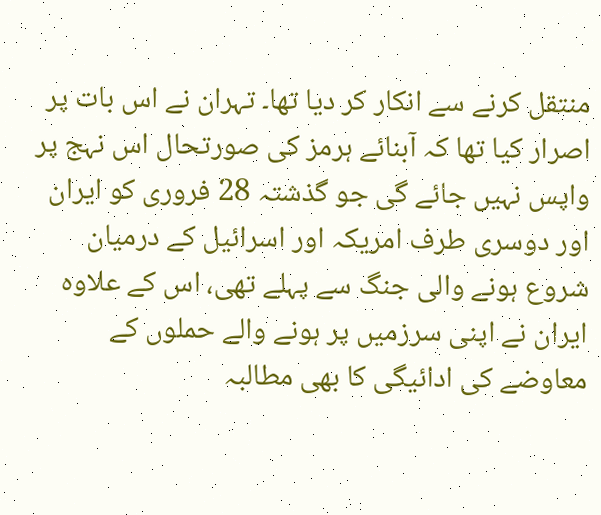منتقل کرنے سے انکار کر دیا تھا۔ تہران نے اس بات پر اصرار کیا تھا کہ آبنائے ہرمز کی صورتحال اس نہج پر واپس نہیں جائے گی جو گذشتہ 28 فروری کو ایران اور دوسری طرف امریکہ اور اسرائیل کے درمیان شروع ہونے والی جنگ سے پہلے تھی، اس کے علاوہ ایران نے اپنی سرزمیں پر ہونے والے حملوں کے معاوضے کی ادائیگی کا بھی مطالبہ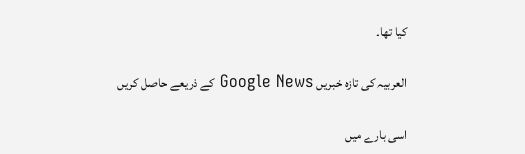کیا تھا۔

العربیہ کی تازہ خبریں Google News کے ذریعے حاصل کریں

اسی بارے میں